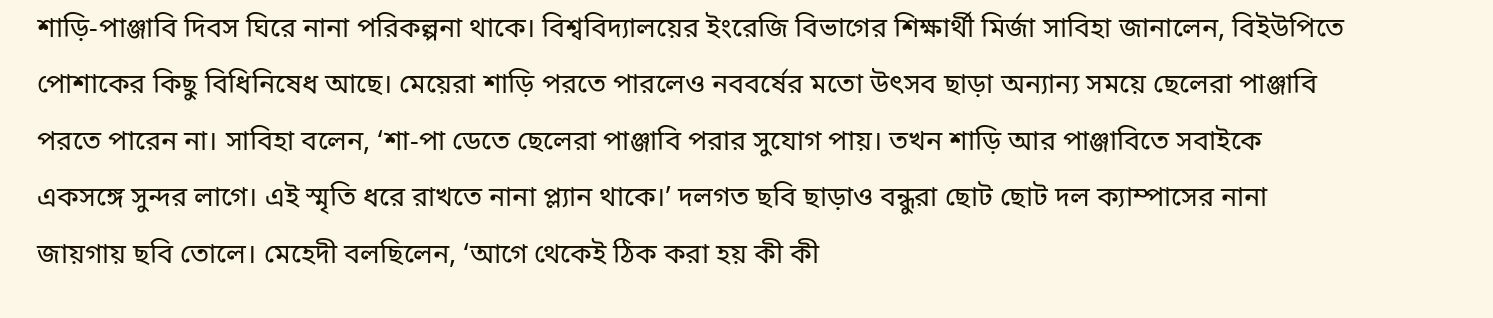শাড়ি-পাঞ্জাবি দিবস ঘিরে নানা পরিকল্পনা থাকে। বিশ্ববিদ্যালয়ের ইংরেজি বিভাগের শিক্ষার্থী মির্জা সাবিহা জানালেন, বিইউপিতে পোশাকের কিছু বিধিনিষেধ আছে। মেয়েরা শাড়ি পরতে পারলেও নববর্ষের মতো উৎসব ছাড়া অন্যান্য সময়ে ছেলেরা পাঞ্জাবি পরতে পারেন না। সাবিহা বলেন, ‘শা-পা ডেতে ছেলেরা পাঞ্জাবি পরার সুযোগ পায়। তখন শাড়ি আর পাঞ্জাবিতে সবাইকে একসঙ্গে সুন্দর লাগে। এই স্মৃতি ধরে রাখতে নানা প্ল্যান থাকে।’ দলগত ছবি ছাড়াও বন্ধুরা ছোট ছোট দল ক্যাম্পাসের নানা জায়গায় ছবি তোলে। মেহেদী বলছিলেন, ‘আগে থেকেই ঠিক করা হয় কী কী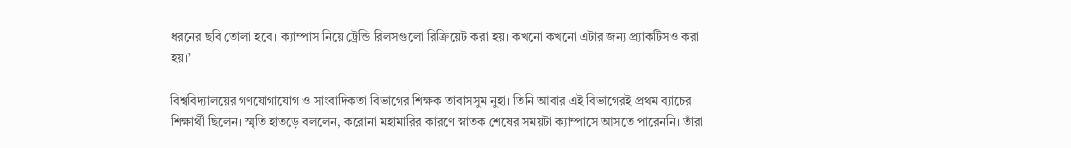ধরনের ছবি তোলা হবে। ক্যাম্পাস নিয়ে ট্রেন্ডি রিলসগুলো রিক্রিয়েট করা হয়। কখনো কখনো এটার জন্য প্র্যাকটিসও করা হয়।’

বিশ্ববিদ্যালয়ের গণযোগাযোগ ও সাংবাদিকতা বিভাগের শিক্ষক তাবাসসুম নুহা। তিনি আবার এই বিভাগেরই প্রথম ব্যাচের শিক্ষার্থী ছিলেন। স্মৃতি হাতড়ে বললেন, করোনা মহামারির কারণে স্নাতক শেষের সময়টা ক্যাম্পাসে আসতে পারেননি। তাঁরা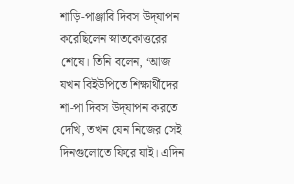শাড়ি-পাঞ্জাবি দিবস উদ্‌যাপন করেছিলেন স্নাতকোত্তরের শেষে। তিনি বলেন, ‘আজ যখন বিইউপিতে শিক্ষার্থীদের শা-পা দিবস উদ্‌যাপন করতে দেখি, তখন যেন নিজের সেই দিনগুলোতে ফিরে যাই। এদিন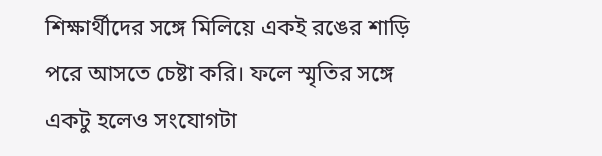শিক্ষার্থীদের সঙ্গে মিলিয়ে একই রঙের শাড়ি পরে আসতে চেষ্টা করি। ফলে স্মৃতির সঙ্গে একটু হলেও সংযোগটা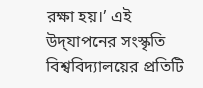রক্ষা হয়।’ এই উদ্‌যাপনের সংস্কৃতি বিশ্ববিদ্যালয়ের প্রতিটি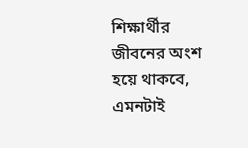শিক্ষার্থীর জীবনের অংশ হয়ে থাকবে, এমনটাই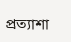প্রত্যাশা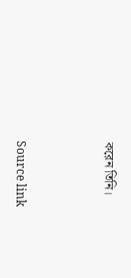করেন তিনি।



Source link